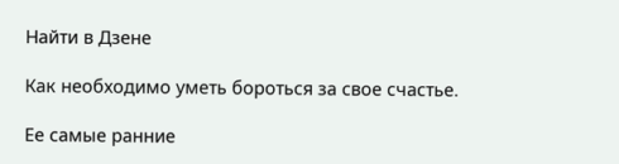Найти в Дзене

Как необходимо уметь бороться за свое счастье.

Ее самые ранние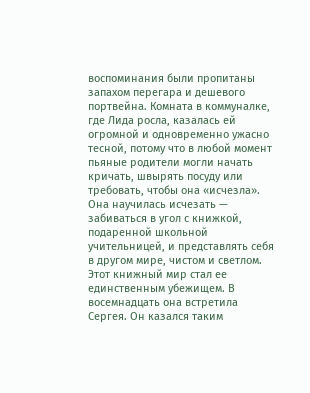воспоминания были пропитаны запахом перегара и дешевого портвейна. Комната в коммуналке, где Лида росла, казалась ей огромной и одновременно ужасно тесной, потому что в любой момент пьяные родители могли начать кричать, швырять посуду или требовать, чтобы она «исчезла». Она научилась исчезать — забиваться в угол с книжкой, подаренной школьной учительницей, и представлять себя в другом мире, чистом и светлом. Этот книжный мир стал ее единственным убежищем. В восемнадцать она встретила Сергея. Он казался таким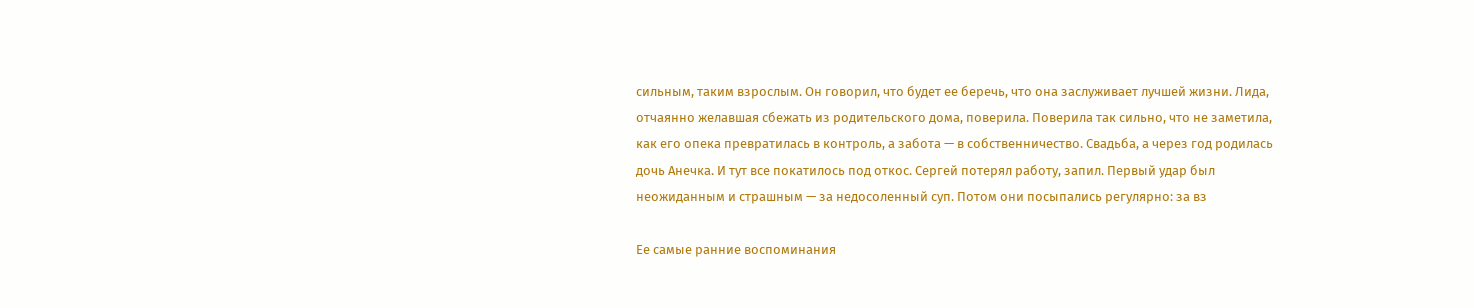сильным, таким взрослым. Он говорил, что будет ее беречь, что она заслуживает лучшей жизни. Лида, отчаянно желавшая сбежать из родительского дома, поверила. Поверила так сильно, что не заметила, как его опека превратилась в контроль, а забота — в собственничество. Свадьба, а через год родилась дочь Анечка. И тут все покатилось под откос. Сергей потерял работу, запил. Первый удар был неожиданным и страшным — за недосоленный суп. Потом они посыпались регулярно: за вз

Ее самые ранние воспоминания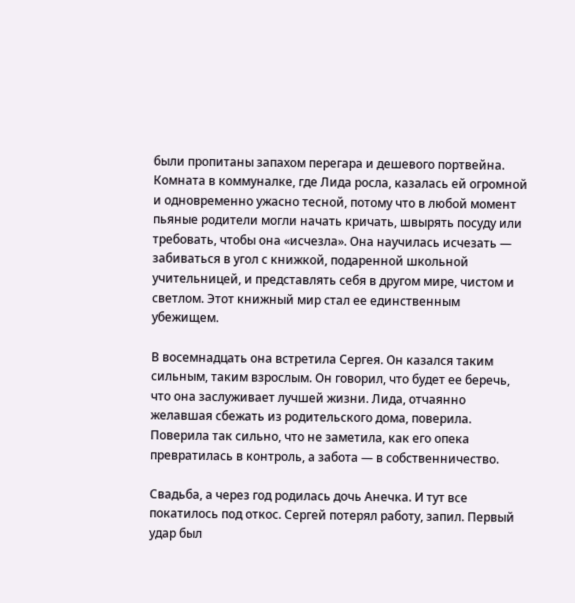были пропитаны запахом перегара и дешевого портвейна. Комната в коммуналке, где Лида росла, казалась ей огромной и одновременно ужасно тесной, потому что в любой момент пьяные родители могли начать кричать, швырять посуду или требовать, чтобы она «исчезла». Она научилась исчезать — забиваться в угол с книжкой, подаренной школьной учительницей, и представлять себя в другом мире, чистом и светлом. Этот книжный мир стал ее единственным убежищем.

В восемнадцать она встретила Сергея. Он казался таким сильным, таким взрослым. Он говорил, что будет ее беречь, что она заслуживает лучшей жизни. Лида, отчаянно желавшая сбежать из родительского дома, поверила. Поверила так сильно, что не заметила, как его опека превратилась в контроль, а забота — в собственничество.

Свадьба, а через год родилась дочь Анечка. И тут все покатилось под откос. Сергей потерял работу, запил. Первый удар был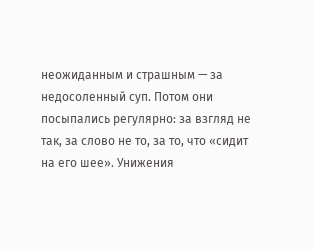неожиданным и страшным — за недосоленный суп. Потом они посыпались регулярно: за взгляд не так, за слово не то, за то, что «сидит на его шее». Унижения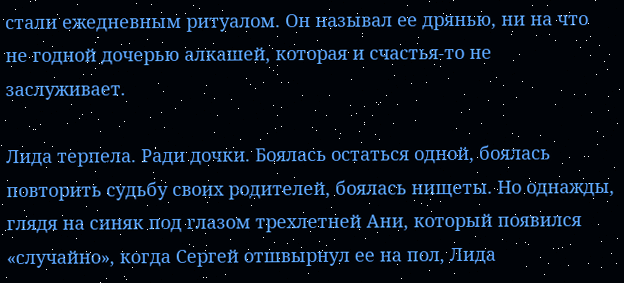стали ежедневным ритуалом. Он называл ее дрянью, ни на что не годной дочерью алкашей, которая и счастья-то не заслуживает.

Лида терпела. Ради дочки. Боялась остаться одной, боялась повторить судьбу своих родителей, боялась нищеты. Но однажды, глядя на синяк под глазом трехлетней Ани, который появился «случайно», когда Сергей отшвырнул ее на пол, Лида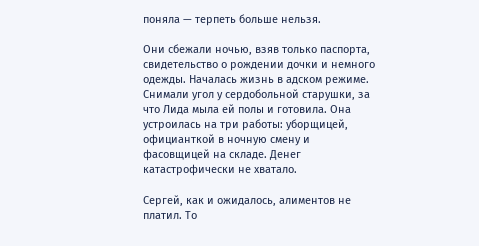поняла — терпеть больше нельзя.

Они сбежали ночью, взяв только паспорта, свидетельство о рождении дочки и немного одежды. Началась жизнь в адском режиме. Снимали угол у сердобольной старушки, за что Лида мыла ей полы и готовила. Она устроилась на три работы: уборщицей, официанткой в ночную смену и фасовщицей на складе. Денег катастрофически не хватало.

Сергей, как и ожидалось, алиментов не платил. То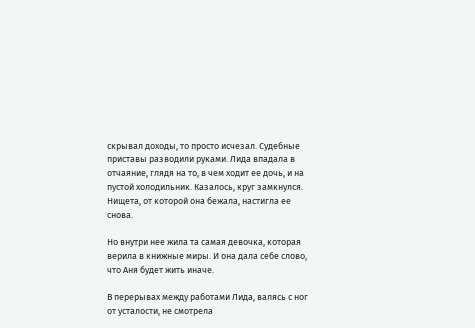скрывал доходы, то просто исчезал. Судебные приставы разводили руками. Лида впадала в отчаяние, глядя на то, в чем ходит ее дочь, и на пустой холодильник. Казалось, круг замкнулся. Нищета, от которой она бежала, настигла ее снова.

Но внутри нее жила та самая девочка, которая верила в книжные миры. И она дала себе слово, что Аня будет жить иначе.

В перерывах между работами Лида, валясь с ног от усталости, не смотрела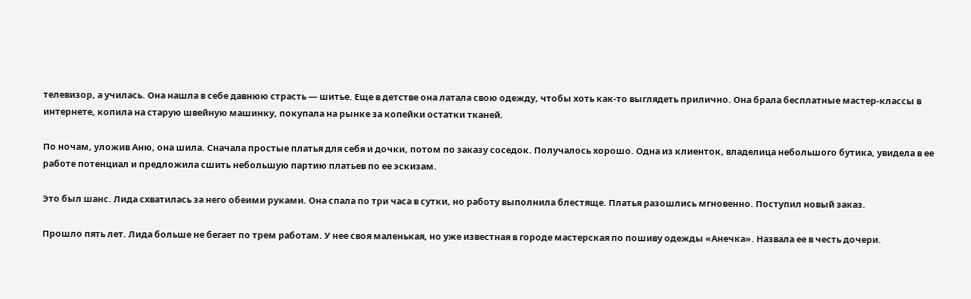телевизор, а училась. Она нашла в себе давнюю страсть — шитье. Еще в детстве она латала свою одежду, чтобы хоть как-то выглядеть прилично. Она брала бесплатные мастер-классы в интернете, копила на старую швейную машинку, покупала на рынке за копейки остатки тканей.

По ночам, уложив Аню, она шила. Сначала простые платья для себя и дочки, потом по заказу соседок. Получалось хорошо. Одна из клиенток, владелица небольшого бутика, увидела в ее работе потенциал и предложила сшить небольшую партию платьев по ее эскизам.

Это был шанс. Лида схватилась за него обеими руками. Она спала по три часа в сутки, но работу выполнила блестяще. Платья разошлись мгновенно. Поступил новый заказ.

Прошло пять лет. Лида больше не бегает по трем работам. У нее своя маленькая, но уже известная в городе мастерская по пошиву одежды «Анечка». Назвала ее в честь дочери.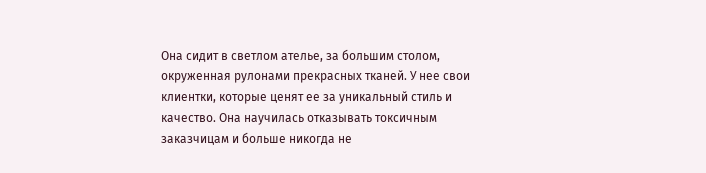Она сидит в светлом ателье, за большим столом, окруженная рулонами прекрасных тканей. У нее свои клиентки, которые ценят ее за уникальный стиль и качество. Она научилась отказывать токсичным заказчицам и больше никогда не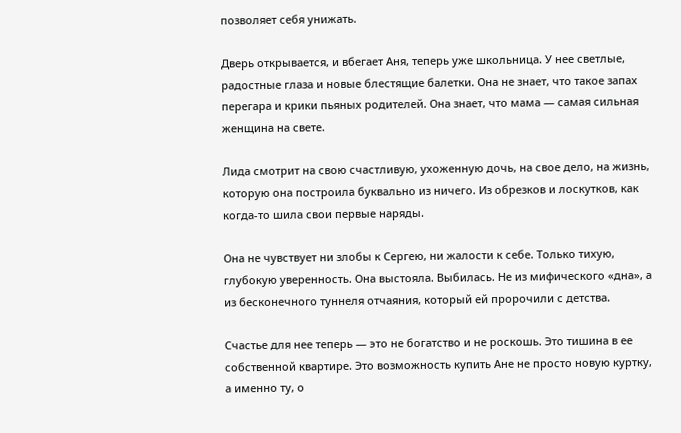позволяет себя унижать.

Дверь открывается, и вбегает Аня, теперь уже школьница. У нее светлые, радостные глаза и новые блестящие балетки. Она не знает, что такое запах перегара и крики пьяных родителей. Она знает, что мама — самая сильная женщина на свете.

Лида смотрит на свою счастливую, ухоженную дочь, на свое дело, на жизнь, которую она построила буквально из ничего. Из обрезков и лоскутков, как когда-то шила свои первые наряды.

Она не чувствует ни злобы к Сергею, ни жалости к себе. Только тихую, глубокую уверенность. Она выстояла. Выбилась. Не из мифического «дна», а из бесконечного туннеля отчаяния, который ей пророчили с детства.

Счастье для нее теперь — это не богатство и не роскошь. Это тишина в ее собственной квартире. Это возможность купить Ане не просто новую куртку, а именно ту, о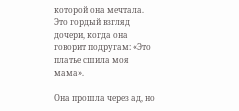которой она мечтала. Это гордый взгляд дочери, когда она говорит подругам: «Это платье сшила моя мама».

Она прошла через ад, но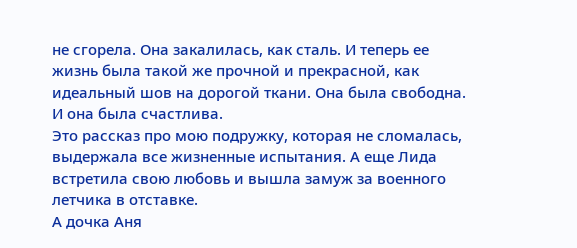не сгорела. Она закалилась, как сталь. И теперь ее жизнь была такой же прочной и прекрасной, как идеальный шов на дорогой ткани. Она была свободна. И она была счастлива.
Это рассказ про мою подружку, которая не сломалась, выдержала все жизненные испытания. А еще Лида встретила свою любовь и вышла замуж за военного летчика в отставке.
А дочка Аня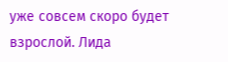уже совсем скоро будет взрослой. Лида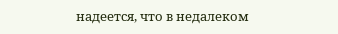надеется, что в недалеком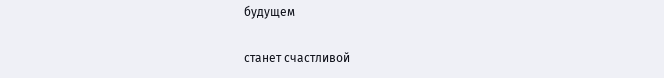будущем

станет счастливой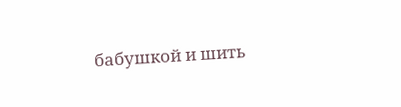бабушкой и шить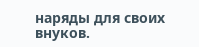наряды для своих внуков.